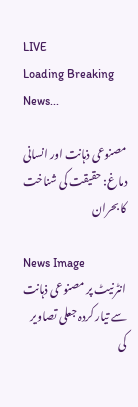LIVE
Loading Breaking News...

مصنوعی ذہانت اور انسانی دماغ: حقیقت کی شناخت کا بحران

News Image
انٹرنیٹ پر مصنوعی ذہانت سے تیار کردہ جعلی تصاویر کی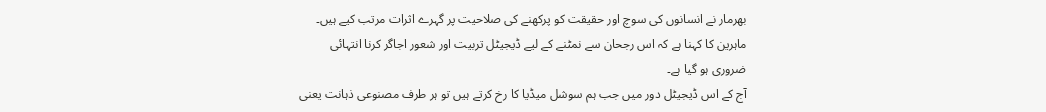بھرمار نے انسانوں کی سوچ اور حقیقت کو پرکھنے کی صلاحیت پر گہرے اثرات مرتب کیے ہیں۔ ماہرین کا کہنا ہے کہ اس رجحان سے نمٹنے کے لیے ڈیجیٹل تربیت اور شعور اجاگر کرنا انتہائی ضروری ہو گیا ہے۔
آج کے اس ڈیجیٹل دور میں جب ہم سوشل میڈیا کا رخ کرتے ہیں تو ہر طرف مصنوعی ذہانت یعنی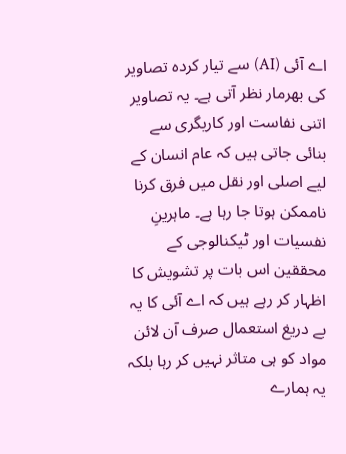اے آئی (AI) سے تیار کردہ تصاویر کی بھرمار نظر آتی ہے۔ یہ تصاویر اتنی نفاست اور کاریگری سے بنائی جاتی ہیں کہ عام انسان کے لیے اصلی اور نقل میں فرق کرنا ناممکن ہوتا جا رہا ہے۔ ماہرینِ نفسیات اور ٹیکنالوجی کے محققین اس بات پر تشویش کا اظہار کر رہے ہیں کہ اے آئی کا یہ بے دریغ استعمال صرف آن لائن مواد کو ہی متاثر نہیں کر رہا بلکہ یہ ہمارے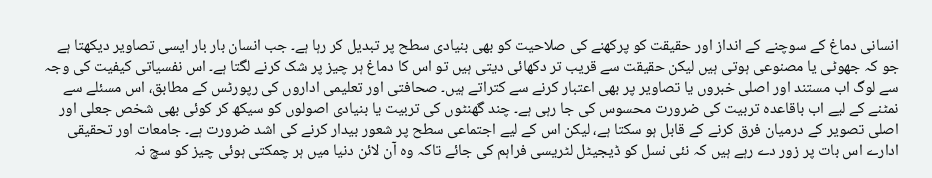انسانی دماغ کے سوچنے کے انداز اور حقیقت کو پرکھنے کی صلاحیت کو بھی بنیادی سطح پر تبدیل کر رہا ہے۔ جب انسان بار بار ایسی تصاویر دیکھتا ہے جو کہ جھوٹی یا مصنوعی ہوتی ہیں لیکن حقیقت سے قریب تر دکھائی دیتی ہیں تو اس کا دماغ ہر چیز پر شک کرنے لگتا ہے۔ اس نفسیاتی کیفیت کی وجہ سے لوگ اب مستند اور اصلی خبروں یا تصاویر پر بھی اعتبار کرنے سے کتراتے ہیں۔ صحافتی اور تعلیمی اداروں کی رپورٹس کے مطابق، اس مسئلے سے نمٹنے کے لیے اب باقاعدہ تربیت کی ضرورت محسوس کی جا رہی ہے۔ چند گھنٹوں کی تربیت یا بنیادی اصولوں کو سیکھ کر کوئی بھی شخص جعلی اور اصلی تصویر کے درمیان فرق کرنے کے قابل ہو سکتا ہے، لیکن اس کے لیے اجتماعی سطح پر شعور بیدار کرنے کی اشد ضرورت ہے۔ جامعات اور تحقیقی ادارے اس بات پر زور دے رہے ہیں کہ نئی نسل کو ڈیجیٹل لٹریسی فراہم کی جائے تاکہ وہ آن لائن دنیا میں ہر چمکتی ہوئی چیز کو سچ نہ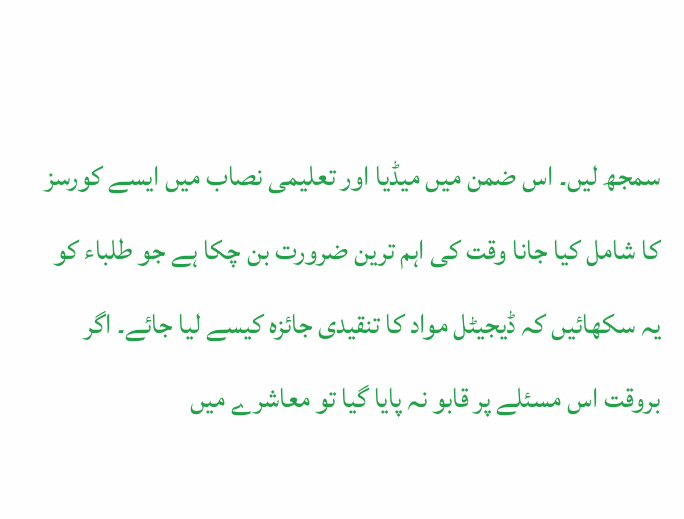سمجھ لیں۔ اس ضمن میں میڈیا اور تعلیمی نصاب میں ایسے کورسز کا شامل کیا جانا وقت کی اہم ترین ضرورت بن چکا ہے جو طلباء کو یہ سکھائیں کہ ڈیجیٹل مواد کا تنقیدی جائزہ کیسے لیا جائے۔ اگر بروقت اس مسئلے پر قابو نہ پایا گیا تو معاشرے میں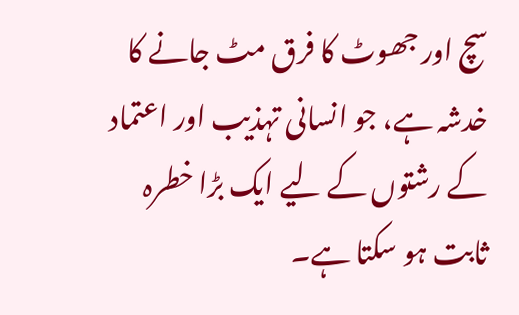سچ اور جھوٹ کا فرق مٹ جانے کا خدشہ ہے، جو انسانی تہذیب اور اعتماد کے رشتوں کے لیے ایک بڑا خطرہ ثابت ہو سکتا ہے۔